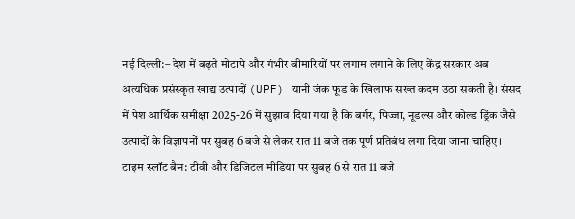नई दिल्ली:– देश में बढ़ते मोटापे और गंभीर बीमारियों पर लगाम लगाने के लिए केंद्र सरकार अब अत्यधिक प्रसंस्कृत खाद्य उत्पादों (UPF) यानी जंक फूड के खिलाफ सख्त कदम उठा सकती है। संसद में पेश आर्थिक समीक्षा 2025-26 में सुझाव दिया गया है कि बर्गर, पिज्जा, नूडल्स और कोल्ड ड्रिंक जैसे उत्पादों के विज्ञापनों पर सुबह 6 बजे से लेकर रात 11 बजे तक पूर्ण प्रतिबंध लगा दिया जाना चाहिए।
टाइम स्लॉट बैन: टीवी और डिजिटल मीडिया पर सुबह 6 से रात 11 बजे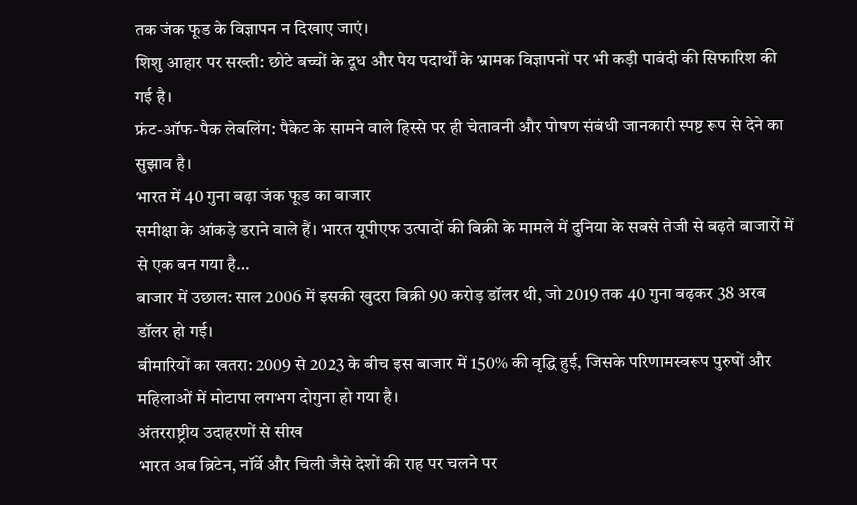तक जंक फूड के विज्ञापन न दिखाए जाएं।
शिशु आहार पर सख्ती: छोटे बच्चों के दूध और पेय पदार्थों के भ्रामक विज्ञापनों पर भी कड़ी पाबंदी की सिफारिश की गई है।
फ्रंट-ऑफ-पैक लेबलिंग: पैकेट के सामने वाले हिस्से पर ही चेतावनी और पोषण संबंधी जानकारी स्पष्ट रूप से देने का सुझाव है।
भारत में 40 गुना बढ़ा जंक फूड का बाजार
समीक्षा के आंकड़े डराने वाले हैं। भारत यूपीएफ उत्पादों की बिक्री के मामले में दुनिया के सबसे तेजी से बढ़ते बाजारों में से एक बन गया है…
बाजार में उछाल: साल 2006 में इसकी खुदरा बिक्री 90 करोड़ डॉलर थी, जो 2019 तक 40 गुना बढ़कर 38 अरब डॉलर हो गई।
बीमारियों का खतरा: 2009 से 2023 के बीच इस बाजार में 150% की वृद्धि हुई, जिसके परिणामस्वरूप पुरुषों और महिलाओं में मोटापा लगभग दोगुना हो गया है।
अंतरराष्ट्रीय उदाहरणों से सीख
भारत अब ब्रिटेन, नॉर्वे और चिली जैसे देशों की राह पर चलने पर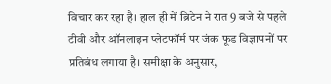विचार कर रहा है। हाल ही में ब्रिटेन ने रात 9 बजे से पहले टीवी और ऑनलाइन प्लेटफॉर्म पर जंक फूड विज्ञापनों पर प्रतिबंध लगाया है। समीक्षा के अनुसार,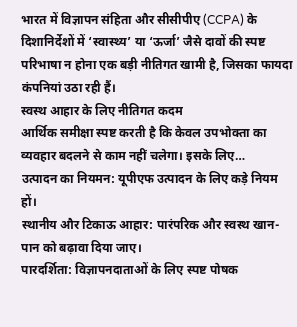भारत में विज्ञापन संहिता और सीसीपीए (CCPA) के दिशानिर्देशों में ‘स्वास्थ्य’ या ‘ऊर्जा’ जैसे दावों की स्पष्ट परिभाषा न होना एक बड़ी नीतिगत खामी है, जिसका फायदा कंपनियां उठा रही हैं।
स्वस्थ आहार के लिए नीतिगत कदम
आर्थिक समीक्षा स्पष्ट करती है कि केवल उपभोक्ता का व्यवहार बदलने से काम नहीं चलेगा। इसके लिए…
उत्पादन का नियमन: यूपीएफ उत्पादन के लिए कड़े नियम हों।
स्थानीय और टिकाऊ आहार: पारंपरिक और स्वस्थ खान-पान को बढ़ावा दिया जाए।
पारदर्शिता: विज्ञापनदाताओं के लिए स्पष्ट पोषक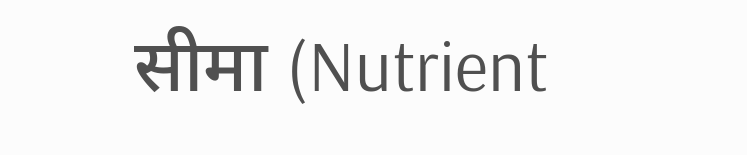सीमा (Nutrient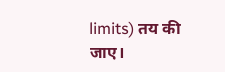limits) तय की जाए।